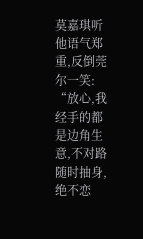莫嘉琪听他语气郑重,反倒莞尔一笑:
“放心,我经手的都是边角生意,不对路随时抽身,绝不恋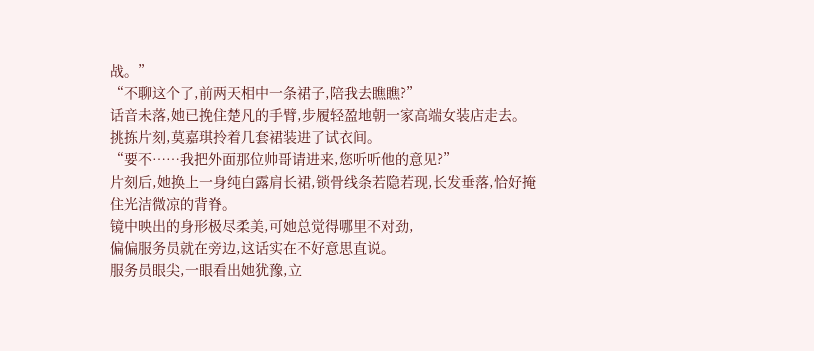战。”
“不聊这个了,前两天相中一条裙子,陪我去瞧瞧?”
话音未落,她已挽住楚凡的手臂,步履轻盈地朝一家高端女装店走去。
挑拣片刻,莫嘉琪拎着几套裙装进了试衣间。
“要不……我把外面那位帅哥请进来,您听听他的意见?”
片刻后,她换上一身纯白露肩长裙,锁骨线条若隐若现,长发垂落,恰好掩住光洁微凉的背脊。
镜中映出的身形极尽柔美,可她总觉得哪里不对劲,
偏偏服务员就在旁边,这话实在不好意思直说。
服务员眼尖,一眼看出她犹豫,立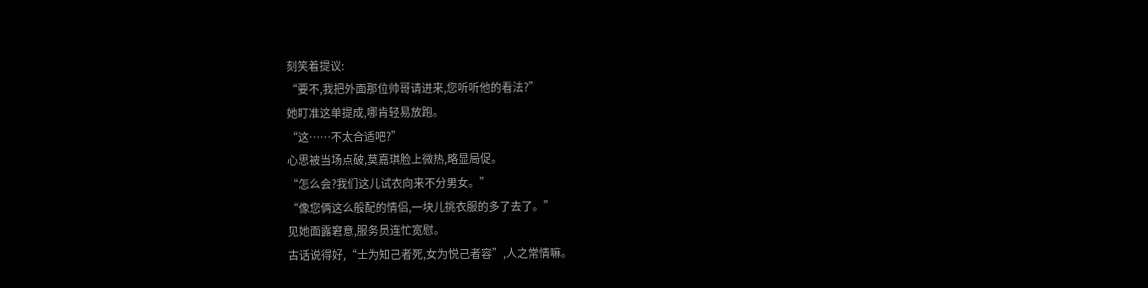刻笑着提议:
“要不,我把外面那位帅哥请进来,您听听他的看法?”
她盯准这单提成,哪肯轻易放跑。
“这……不太合适吧?”
心思被当场点破,莫嘉琪脸上微热,略显局促。
“怎么会?我们这儿试衣向来不分男女。”
“像您俩这么般配的情侣,一块儿挑衣服的多了去了。”
见她面露窘意,服务员连忙宽慰。
古话说得好,“士为知己者死,女为悦己者容”,人之常情嘛。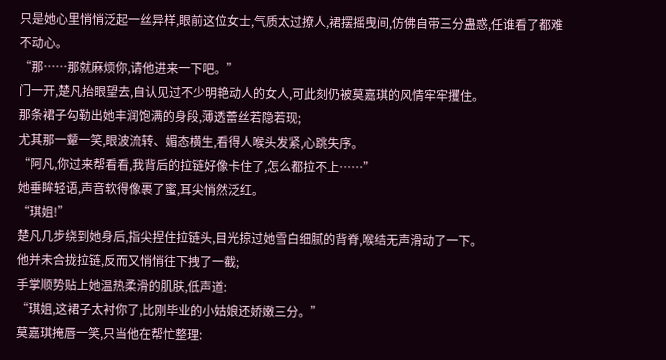只是她心里悄悄泛起一丝异样,眼前这位女士,气质太过撩人,裙摆摇曳间,仿佛自带三分蛊惑,任谁看了都难不动心。
“那……那就麻烦你,请他进来一下吧。”
门一开,楚凡抬眼望去,自认见过不少明艳动人的女人,可此刻仍被莫嘉琪的风情牢牢攫住。
那条裙子勾勒出她丰润饱满的身段,薄透蕾丝若隐若现;
尤其那一颦一笑,眼波流转、媚态横生,看得人喉头发紧,心跳失序。
“阿凡,你过来帮看看,我背后的拉链好像卡住了,怎么都拉不上……”
她垂眸轻语,声音软得像裹了蜜,耳尖悄然泛红。
“琪姐!”
楚凡几步绕到她身后,指尖捏住拉链头,目光掠过她雪白细腻的背脊,喉结无声滑动了一下。
他并未合拢拉链,反而又悄悄往下拽了一截;
手掌顺势贴上她温热柔滑的肌肤,低声道:
“琪姐,这裙子太衬你了,比刚毕业的小姑娘还娇嫩三分。”
莫嘉琪掩唇一笑,只当他在帮忙整理: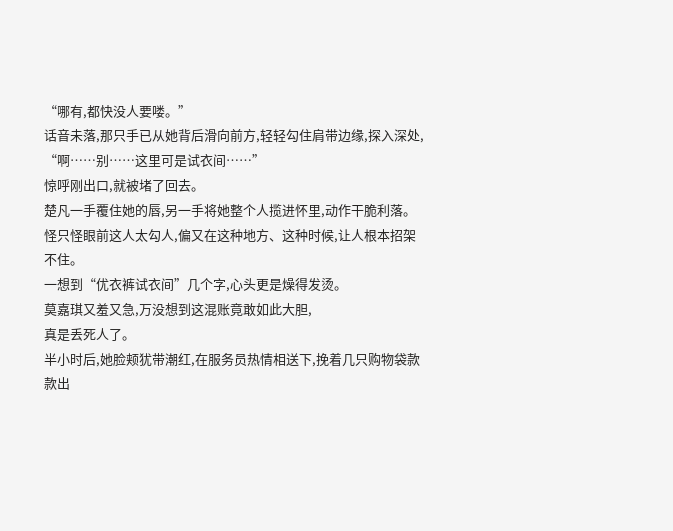“哪有,都快没人要喽。”
话音未落,那只手已从她背后滑向前方,轻轻勾住肩带边缘,探入深处,
“啊……别……这里可是试衣间……”
惊呼刚出口,就被堵了回去。
楚凡一手覆住她的唇,另一手将她整个人揽进怀里,动作干脆利落。
怪只怪眼前这人太勾人,偏又在这种地方、这种时候,让人根本招架不住。
一想到“优衣裤试衣间”几个字,心头更是燥得发烫。
莫嘉琪又羞又急,万没想到这混账竟敢如此大胆,
真是丢死人了。
半小时后,她脸颊犹带潮红,在服务员热情相送下,挽着几只购物袋款款出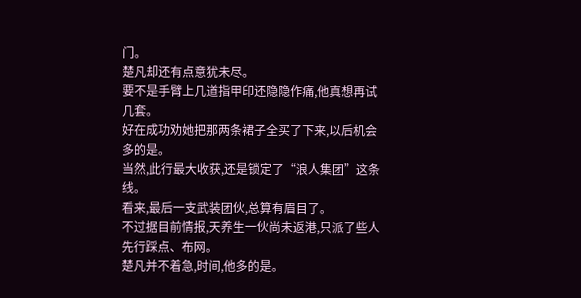门。
楚凡却还有点意犹未尽。
要不是手臂上几道指甲印还隐隐作痛,他真想再试几套。
好在成功劝她把那两条裙子全买了下来,以后机会多的是。
当然,此行最大收获,还是锁定了“浪人集团”这条线。
看来,最后一支武装团伙,总算有眉目了。
不过据目前情报,天养生一伙尚未返港,只派了些人先行踩点、布网。
楚凡并不着急,时间,他多的是。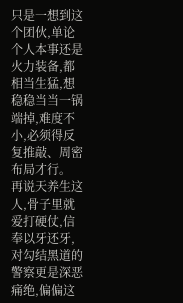只是一想到这个团伙,单论个人本事还是火力装备,都相当生猛,想稳稳当当一锅端掉,难度不小,必须得反复推敲、周密布局才行。
再说天养生这人,骨子里就爱打硬仗,信奉以牙还牙,对勾结黑道的警察更是深恶痛绝,偏偏这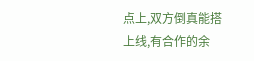点上,双方倒真能搭上线,有合作的余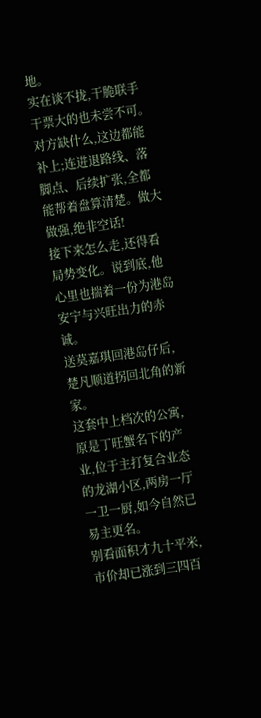地。
实在谈不拢,干脆联手干票大的也未尝不可。
对方缺什么,这边都能补上;连进退路线、落脚点、后续扩张,全都能帮着盘算清楚。做大做强,绝非空话!
接下来怎么走,还得看局势变化。说到底,他心里也揣着一份为港岛安宁与兴旺出力的赤诚。
送莫嘉琪回港岛仔后,楚凡顺道拐回北角的新家。
这套中上档次的公寓,原是丁旺蟹名下的产业,位于主打复合业态的龙湖小区,两房一厅一卫一厨,如今自然已易主更名。
别看面积才九十平米,市价却已涨到三四百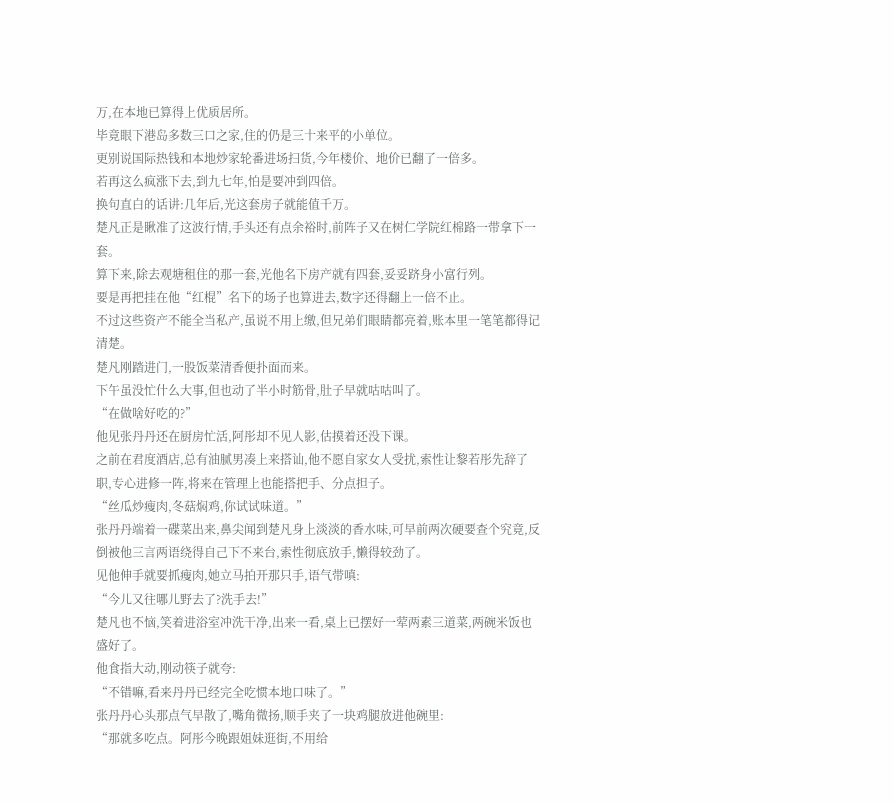万,在本地已算得上优质居所。
毕竟眼下港岛多数三口之家,住的仍是三十来平的小单位。
更别说国际热钱和本地炒家轮番进场扫货,今年楼价、地价已翻了一倍多。
若再这么疯涨下去,到九七年,怕是要冲到四倍。
换句直白的话讲:几年后,光这套房子就能值千万。
楚凡正是瞅准了这波行情,手头还有点余裕时,前阵子又在树仁学院红棉路一带拿下一套。
算下来,除去观塘租住的那一套,光他名下房产就有四套,妥妥跻身小富行列。
要是再把挂在他“红棍”名下的场子也算进去,数字还得翻上一倍不止。
不过这些资产不能全当私产,虽说不用上缴,但兄弟们眼睛都亮着,账本里一笔笔都得记清楚。
楚凡刚踏进门,一股饭菜清香便扑面而来。
下午虽没忙什么大事,但也动了半小时筋骨,肚子早就咕咕叫了。
“在做啥好吃的?”
他见张丹丹还在厨房忙活,阿彤却不见人影,估摸着还没下课。
之前在君度酒店,总有油腻男凑上来搭讪,他不愿自家女人受扰,索性让黎若彤先辞了职,专心进修一阵,将来在管理上也能搭把手、分点担子。
“丝瓜炒瘦肉,冬菇焖鸡,你试试味道。”
张丹丹端着一碟菜出来,鼻尖闻到楚凡身上淡淡的香水味,可早前两次硬要查个究竟,反倒被他三言两语绕得自己下不来台,索性彻底放手,懒得较劲了。
见他伸手就要抓瘦肉,她立马拍开那只手,语气带嗔:
“今儿又往哪儿野去了?洗手去!”
楚凡也不恼,笑着进浴室冲洗干净,出来一看,桌上已摆好一荤两素三道菜,两碗米饭也盛好了。
他食指大动,刚动筷子就夸:
“不错嘛,看来丹丹已经完全吃惯本地口味了。”
张丹丹心头那点气早散了,嘴角微扬,顺手夹了一块鸡腿放进他碗里:
“那就多吃点。阿彤今晚跟姐妹逛街,不用给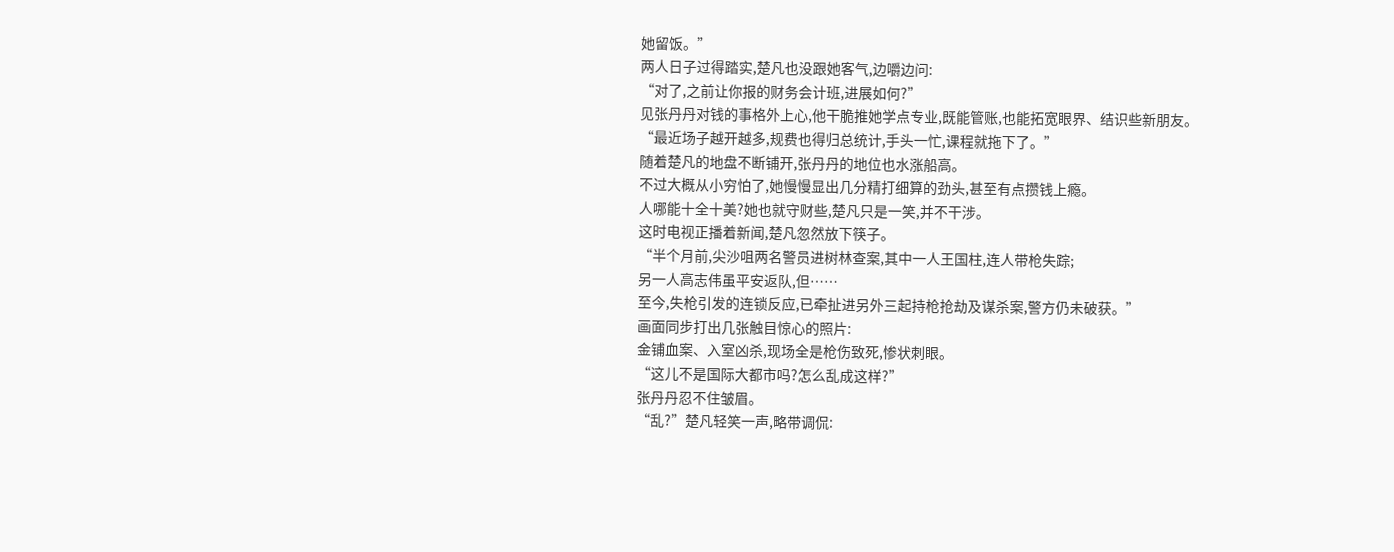她留饭。”
两人日子过得踏实,楚凡也没跟她客气,边嚼边问:
“对了,之前让你报的财务会计班,进展如何?”
见张丹丹对钱的事格外上心,他干脆推她学点专业,既能管账,也能拓宽眼界、结识些新朋友。
“最近场子越开越多,规费也得归总统计,手头一忙,课程就拖下了。”
随着楚凡的地盘不断铺开,张丹丹的地位也水涨船高。
不过大概从小穷怕了,她慢慢显出几分精打细算的劲头,甚至有点攒钱上瘾。
人哪能十全十美?她也就守财些,楚凡只是一笑,并不干涉。
这时电视正播着新闻,楚凡忽然放下筷子。
“半个月前,尖沙咀两名警员进树林查案,其中一人王国柱,连人带枪失踪;
另一人高志伟虽平安返队,但……
至今,失枪引发的连锁反应,已牵扯进另外三起持枪抢劫及谋杀案,警方仍未破获。”
画面同步打出几张触目惊心的照片:
金铺血案、入室凶杀,现场全是枪伤致死,惨状刺眼。
“这儿不是国际大都市吗?怎么乱成这样?”
张丹丹忍不住皱眉。
“乱?”楚凡轻笑一声,略带调侃: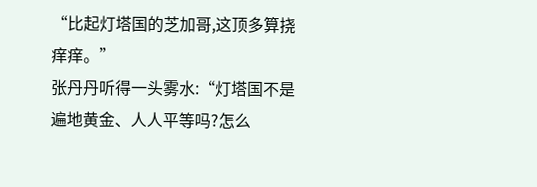“比起灯塔国的芝加哥,这顶多算挠痒痒。”
张丹丹听得一头雾水:“灯塔国不是遍地黄金、人人平等吗?怎么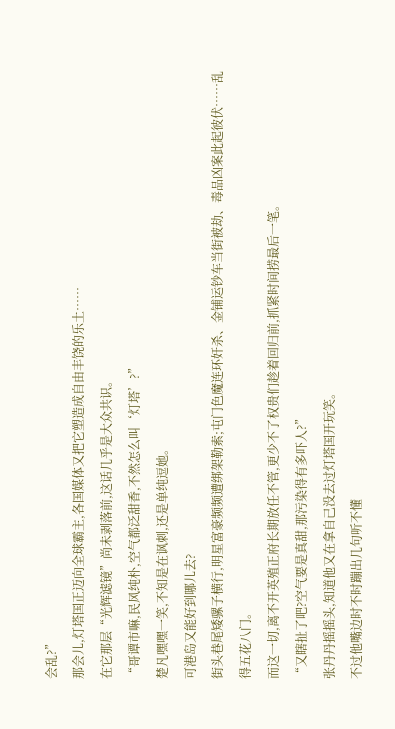会乱?”
那会儿,灯塔国正迈向全球霸主,各国媒体又把它塑造成自由丰饶的乐土……
在它那层“光辉滤镜”尚未剥落前,这话几乎是大众共识。
“哥谭市嘛,民风纯朴,空气都泛甜香,不然怎么叫‘灯塔’?”
楚凡嘿嘿一笑,不知是在讽刺,还是单纯逗她。
可港岛又能好到哪儿去?
街头巷尾矮骡子横行,明星富豪频频遭绑架勒索;屯门色魔连环奸杀、金铺运钞车当街被劫、毒品凶案此起彼伏……乱得五花八门。
而这一切,离不开英殖正府长期放任不管,更少不了权贵们趁着回归前,抓紧时间捞最后一笔。
“又瞎扯了吧?空气要是真甜,那污染得有多吓人?”
张丹丹摇摇头,知道他又在拿自己没去过灯塔国开玩笑。
不过他嘴边时不时蹦出几句听不懂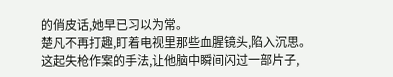的俏皮话,她早已习以为常。
楚凡不再打趣,盯着电视里那些血腥镜头,陷入沉思。
这起失枪作案的手法,让他脑中瞬间闪过一部片子,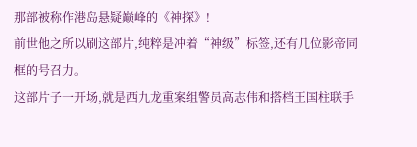那部被称作港岛悬疑巅峰的《神探》!
前世他之所以刷这部片,纯粹是冲着“神级”标签,还有几位影帝同框的号召力。
这部片子一开场,就是西九龙重案组警员高志伟和搭档王国柱联手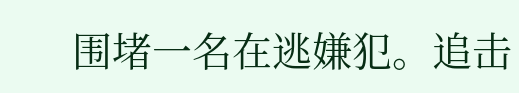围堵一名在逃嫌犯。追击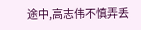途中,高志伟不慎弄丢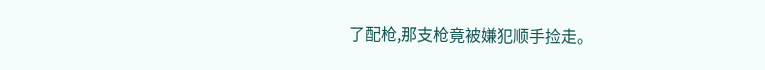了配枪,那支枪竟被嫌犯顺手捡走。